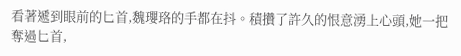看著遞到眼前的匕首,魏瓔珞的手都在抖。積攢了許久的恨意湧上心頭,她一把奪過匕首,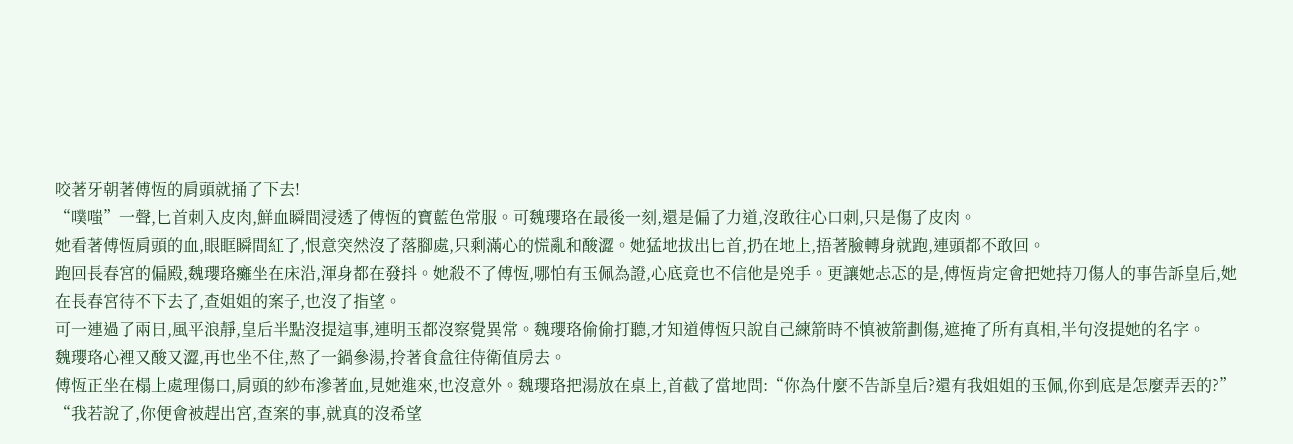咬著牙朝著傅恆的肩頭就捅了下去!
“噗嗤”一聲,匕首刺入皮肉,鮮血瞬間浸透了傅恆的寶藍色常服。可魏瓔珞在最後一刻,還是偏了力道,沒敢往心口刺,只是傷了皮肉。
她看著傅恆肩頭的血,眼眶瞬間紅了,恨意突然沒了落腳處,只剩滿心的慌亂和酸澀。她猛地拔出匕首,扔在地上,捂著臉轉身就跑,連頭都不敢回。
跑回長春宮的偏殿,魏瓔珞癱坐在床沿,渾身都在發抖。她殺不了傅恆,哪怕有玉佩為證,心底竟也不信他是兇手。更讓她忐忑的是,傅恆肯定會把她持刀傷人的事告訴皇后,她在長春宮待不下去了,查姐姐的案子,也沒了指望。
可一連過了兩日,風平浪靜,皇后半點沒提這事,連明玉都沒察覺異常。魏瓔珞偷偷打聽,才知道傅恆只說自己練箭時不慎被箭劃傷,遮掩了所有真相,半句沒提她的名字。
魏瓔珞心裡又酸又澀,再也坐不住,熬了一鍋參湯,拎著食盒往侍衛值房去。
傅恆正坐在榻上處理傷口,肩頭的紗布滲著血,見她進來,也沒意外。魏瓔珞把湯放在桌上,首截了當地問:“你為什麼不告訴皇后?還有我姐姐的玉佩,你到底是怎麼弄丟的?”
“我若說了,你便會被趕出宮,查案的事,就真的沒希望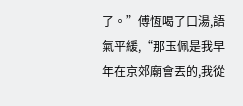了。”傅恆喝了口湯,語氣平緩,“那玉佩是我早年在京郊廟會丟的,我從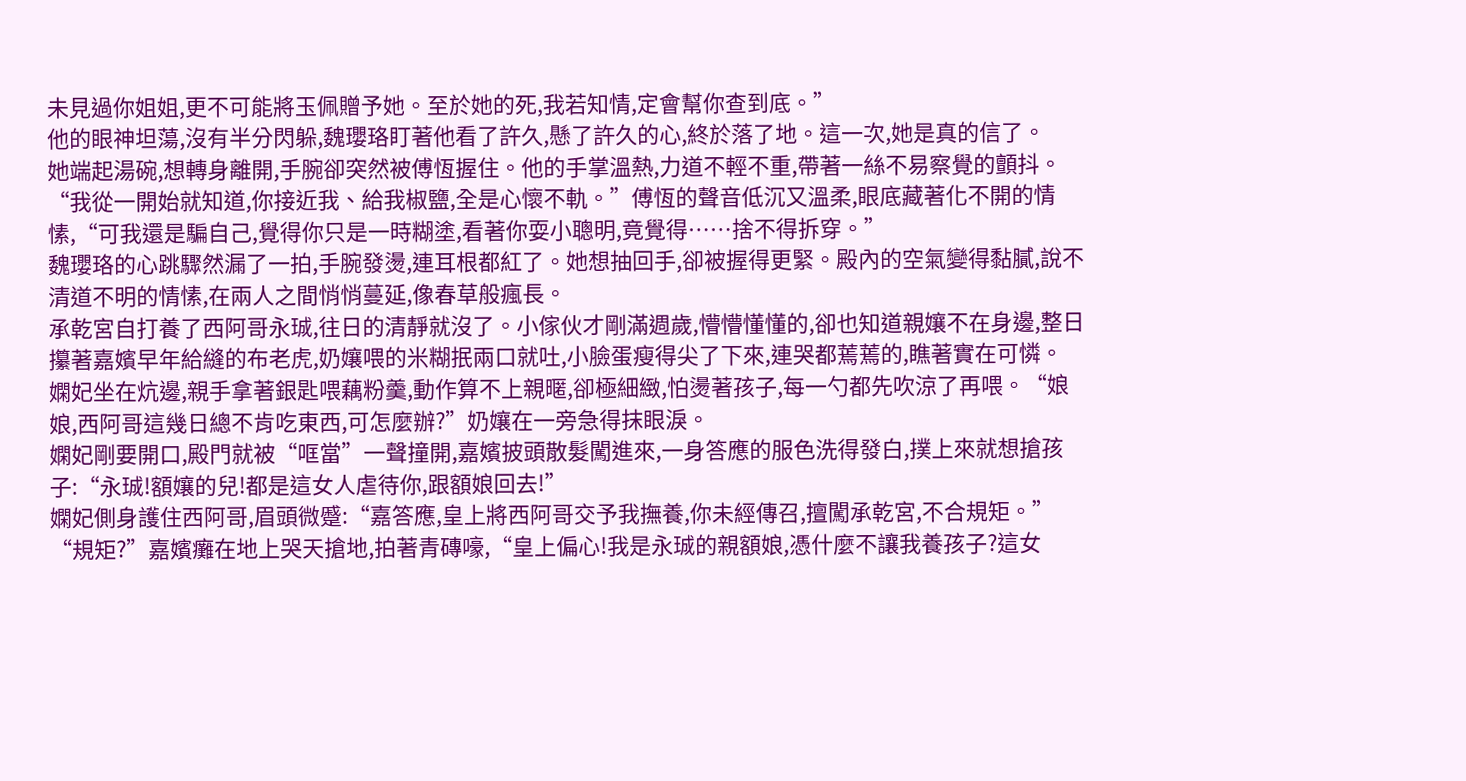未見過你姐姐,更不可能將玉佩贈予她。至於她的死,我若知情,定會幫你查到底。”
他的眼神坦蕩,沒有半分閃躲,魏瓔珞盯著他看了許久,懸了許久的心,終於落了地。這一次,她是真的信了。
她端起湯碗,想轉身離開,手腕卻突然被傅恆握住。他的手掌溫熱,力道不輕不重,帶著一絲不易察覺的顫抖。
“我從一開始就知道,你接近我、給我椒鹽,全是心懷不軌。”傅恆的聲音低沉又溫柔,眼底藏著化不開的情愫,“可我還是騙自己,覺得你只是一時糊塗,看著你耍小聰明,竟覺得……捨不得拆穿。”
魏瓔珞的心跳驟然漏了一拍,手腕發燙,連耳根都紅了。她想抽回手,卻被握得更緊。殿內的空氣變得黏膩,說不清道不明的情愫,在兩人之間悄悄蔓延,像春草般瘋長。
承乾宮自打養了西阿哥永珹,往日的清靜就沒了。小傢伙才剛滿週歲,懵懵懂懂的,卻也知道親孃不在身邊,整日攥著嘉嬪早年給縫的布老虎,奶孃喂的米糊抿兩口就吐,小臉蛋瘦得尖了下來,連哭都蔫蔫的,瞧著實在可憐。
嫻妃坐在炕邊,親手拿著銀匙喂藕粉羹,動作算不上親暱,卻極細緻,怕燙著孩子,每一勺都先吹涼了再喂。“娘娘,西阿哥這幾日總不肯吃東西,可怎麼辦?”奶孃在一旁急得抹眼淚。
嫻妃剛要開口,殿門就被“哐當”一聲撞開,嘉嬪披頭散髮闖進來,一身答應的服色洗得發白,撲上來就想搶孩子:“永珹!額孃的兒!都是這女人虐待你,跟額娘回去!”
嫻妃側身護住西阿哥,眉頭微蹙:“嘉答應,皇上將西阿哥交予我撫養,你未經傳召,擅闖承乾宮,不合規矩。”
“規矩?”嘉嬪癱在地上哭天搶地,拍著青磚嚎,“皇上偏心!我是永珹的親額娘,憑什麼不讓我養孩子?這女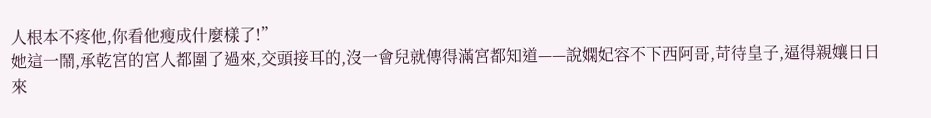人根本不疼他,你看他瘦成什麼樣了!”
她這一鬧,承乾宮的宮人都圍了過來,交頭接耳的,沒一會兒就傳得滿宮都知道——說嫻妃容不下西阿哥,苛待皇子,逼得親孃日日來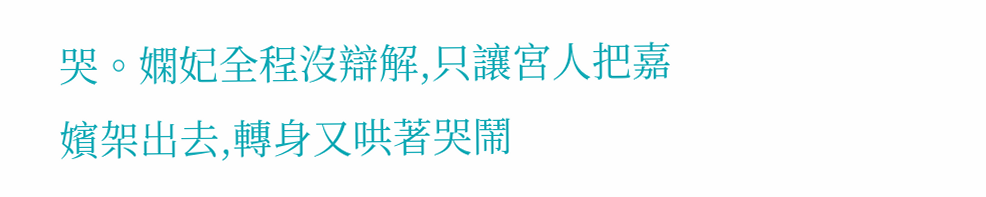哭。嫻妃全程沒辯解,只讓宮人把嘉嬪架出去,轉身又哄著哭鬧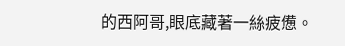的西阿哥,眼底藏著一絲疲憊。